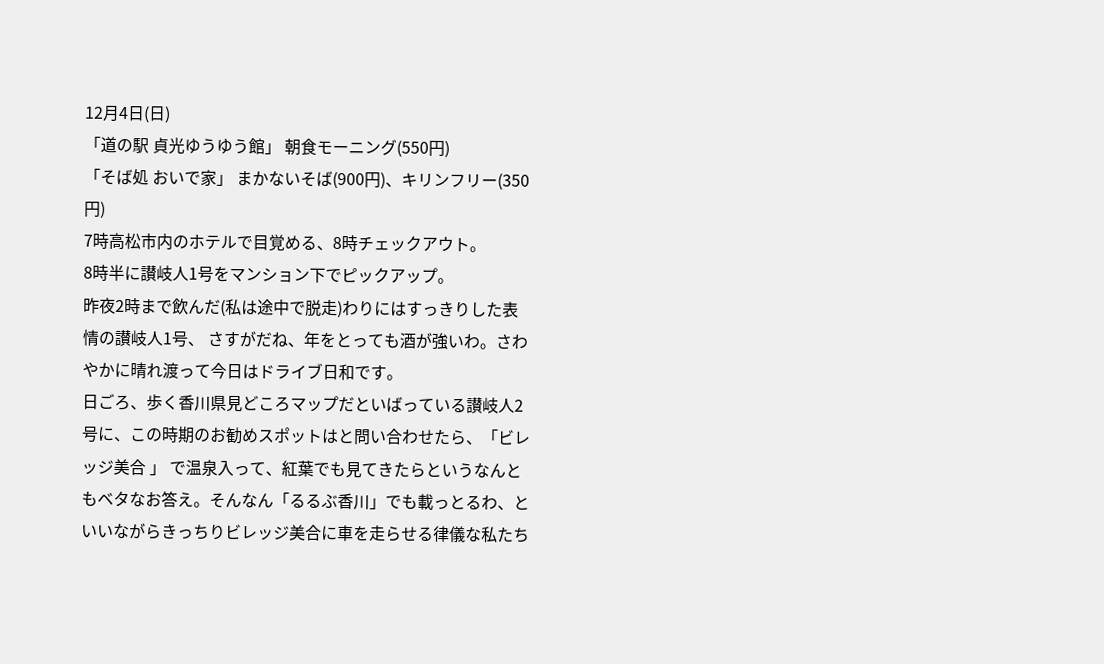12月4日(日)
「道の駅 貞光ゆうゆう館」 朝食モーニング(550円)
「そば処 おいで家」 まかないそば(900円)、キリンフリー(350円)
7時高松市内のホテルで目覚める、8時チェックアウト。
8時半に讃岐人1号をマンション下でピックアップ。
昨夜2時まで飲んだ(私は途中で脱走)わりにはすっきりした表情の讃岐人1号、 さすがだね、年をとっても酒が強いわ。さわやかに晴れ渡って今日はドライブ日和です。
日ごろ、歩く香川県見どころマップだといばっている讃岐人2号に、この時期のお勧めスポットはと問い合わせたら、「ビレッジ美合 」 で温泉入って、紅葉でも見てきたらというなんともベタなお答え。そんなん「るるぶ香川」でも載っとるわ、といいながらきっちりビレッジ美合に車を走らせる律儀な私たち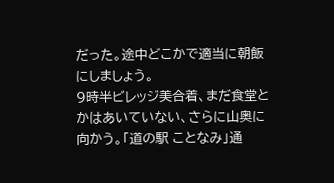だった。途中どこかで適当に朝飯にしましょう。
9時半ビレッジ美合着、まだ食堂とかはあいていない、さらに山奥に向かう。「道の駅 ことなみ」通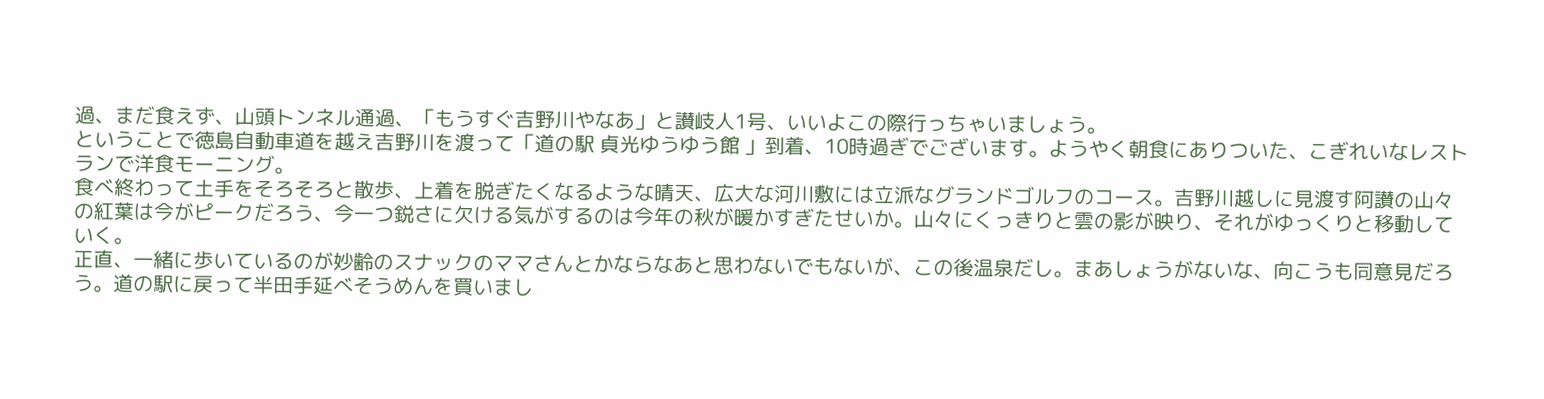過、まだ食えず、山頭トンネル通過、「もうすぐ吉野川やなあ」と讃岐人1号、いいよこの際行っちゃいましょう。
ということで徳島自動車道を越え吉野川を渡って「道の駅 貞光ゆうゆう館 」到着、10時過ぎでございます。ようやく朝食にありついた、こぎれいなレストランで洋食モーニング。
食べ終わって土手をそろそろと散歩、上着を脱ぎたくなるような晴天、広大な河川敷には立派なグランドゴルフのコース。吉野川越しに見渡す阿讃の山々の紅葉は今がピークだろう、今一つ鋭さに欠ける気がするのは今年の秋が暖かすぎたせいか。山々にくっきりと雲の影が映り、それがゆっくりと移動していく。
正直、一緒に歩いているのが妙齢のスナックのママさんとかならなあと思わないでもないが、この後温泉だし。まあしょうがないな、向こうも同意見だろう。道の駅に戻って半田手延べそうめんを買いまし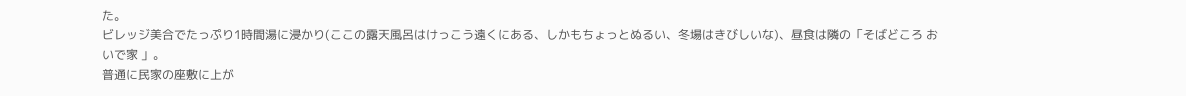た。
ビレッジ美合でたっぷり1時間湯に浸かり(ここの露天風呂はけっこう遠くにある、しかもちょっとぬるい、冬場はきびしいな)、昼食は隣の「そばどころ おいで家 」。
普通に民家の座敷に上が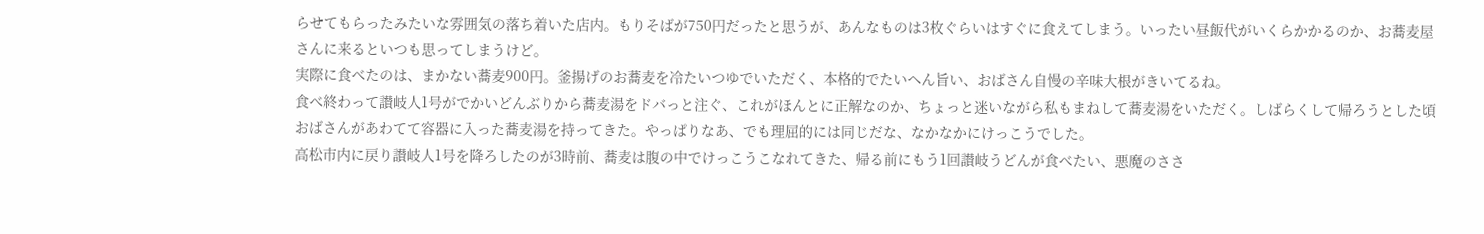らせてもらったみたいな雰囲気の落ち着いた店内。もりそばが750円だったと思うが、あんなものは3枚ぐらいはすぐに食えてしまう。いったい昼飯代がいくらかかるのか、お蕎麦屋さんに来るといつも思ってしまうけど。
実際に食べたのは、まかない蕎麦900円。釜揚げのお蕎麦を冷たいつゆでいただく、本格的でたいへん旨い、おばさん自慢の辛味大根がきいてるね。
食べ終わって讃岐人1号がでかいどんぶりから蕎麦湯をドバっと注ぐ、これがほんとに正解なのか、ちょっと迷いながら私もまねして蕎麦湯をいただく。しばらくして帰ろうとした頃おばさんがあわてて容器に入った蕎麦湯を持ってきた。やっぱりなあ、でも理屈的には同じだな、なかなかにけっこうでした。
高松市内に戻り讃岐人1号を降ろしたのが3時前、蕎麦は腹の中でけっこうこなれてきた、帰る前にもう1回讃岐うどんが食べたい、悪魔のささ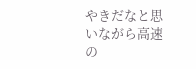やきだなと思いながら高速の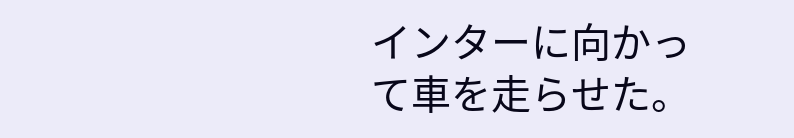インターに向かって車を走らせた。